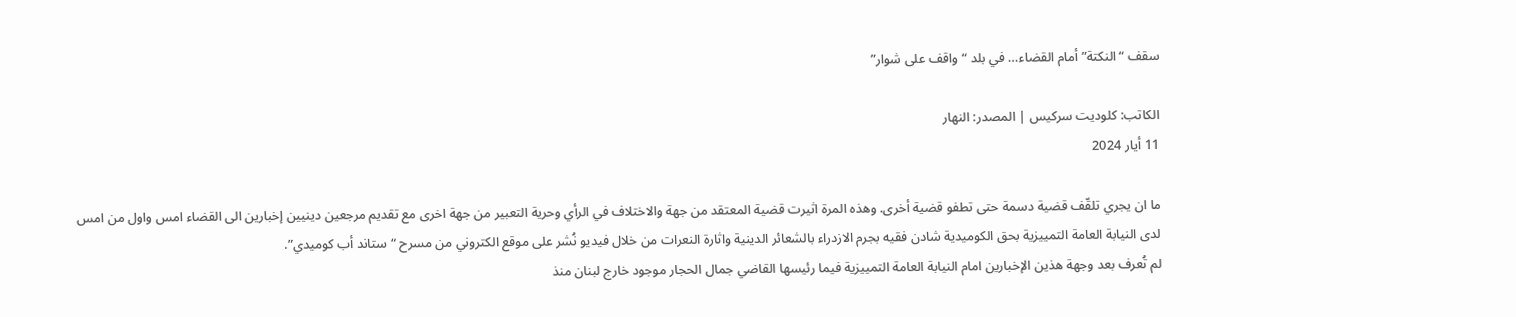سقف “النكتة” أمام القضاء… في بلد “واقف على شوار”

الكاتب: كلوديت سركيس | المصدر: النهار
11 أيار 2024

ما ان يجري تلقّف قضية دسمة حتى تطفو قضية أخرى. وهذه المرة اثيرت قضية المعتقد من جهة والاختلاف في الرأي وحرية التعبير من جهة اخرى مع تقديم مرجعين دينيين إخبارين الى القضاء امس واول من امس لدى النيابة العامة التمييزية بحق الكوميدية شادن فقيه بجرم الازدراء بالشعائر الدينية واثارة النعرات من خلال فيديو نُشر على موقع الكتروني من مسرح “ستاند أب كوميدي”.
لم تُعرف بعد وجهة هذين الإخبارين امام النيابة العامة التمييزية فيما رئيسها القاضي جمال الحجار موجود خارج لبنان منذ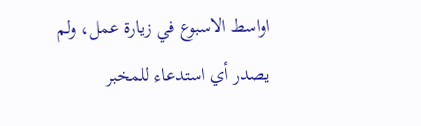اواسط الاسبوع في زيارة عمل، ولم يصدر أي استدعاء للمخبر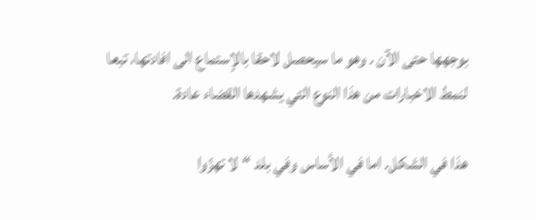بوجهها حتى الآن . وهو ما سيحصل لاحقا بالإستماع الى افادتها، تبعا لنمط الاخبارات من هذا النوع التي يشهدها القضاء عادة.

هذا في الشكل. اما في الأساس وفي بلد “لا تهزّوا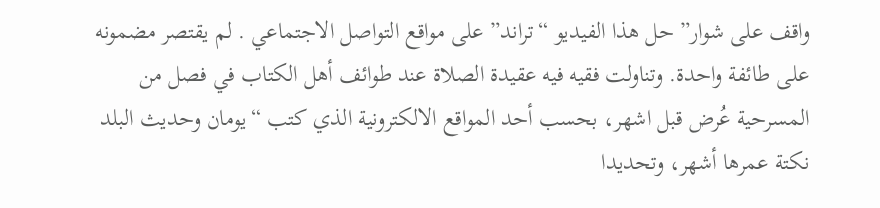واقف على شوار” حل هذا الفيديو “تراند” على مواقع التواصل الاجتماعي . لم يقتصر مضمونه على طائفة واحدة. وتناولت فقيه فيه عقيدة الصلاة عند طوائف أهل الكتاب في فصل من المسرحية عُرض قبل اشهر، بحسب أحد المواقع الالكترونية الذي كتب “يومان وحديث البلد نكتة عمرها أشهر، وتحديدا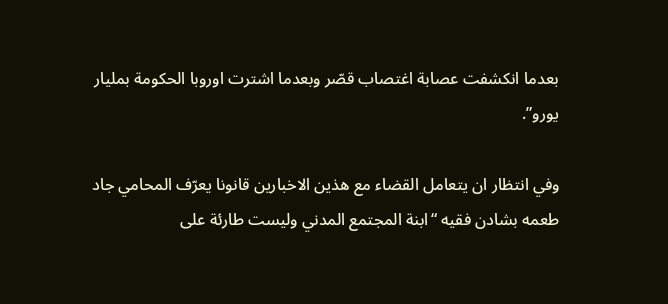بعدما انكشفت عصابة اغتصاب قصّر وبعدما اشترت اوروبا الحكومة بمليار يورو”.

وفي انتظار ان يتعامل القضاء مع هذين الاخبارين قانونا يعرّف المحامي جاد طعمه بشادن فقيه “ابنة المجتمع المدني وليست طارئة على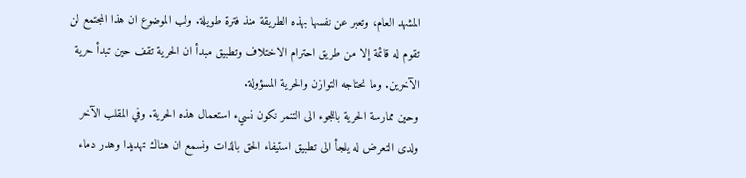المشهد العام، وتعبر عن نفسها بهذه الطريقة منذ فترة طويلة. ولب الموضوع ان هذا المجتمع لن تقوم له قائمة إلا من طريق احترام الاختلاف وتطبيق مبدأ ان الحرية تقف حين تبدأ حرية الآخرين. وما نحتاجه التوازن والحرية المسؤولة.
وحين ممارسة الحرية باللجوء الى التنمر نكون نسيء استعمال هذه الحرية. وفي المقلب الآخر ولدى التعرض له يلجأ الى تطبيق استيفاء الحق بالذات ونسمع ان هناك تهديدا وهدر دماء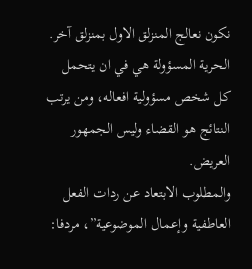نكون نعالج المنزلق الاول بمنزلق آخر. الحرية المسؤولة هي في ان يتحمل كل شخص مسؤولية افعاله، ومن يرتب النتائج هو القضاء وليس الجمهور العريض.
والمطلوب الابتعاد عن ردات الفعل العاطفية وإعمال الموضوعية”، مردفا: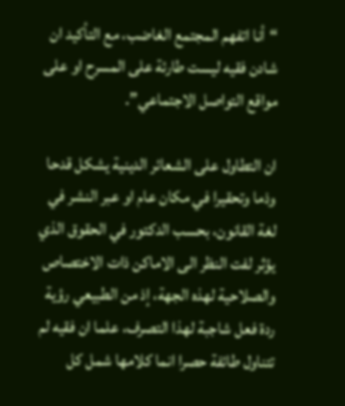“أنا اتفهم المجتمع الغاضب، مع التأكيد ان شادن فقيه ليست طارئة على المسرح او على مواقع التواصل الاجتماعي”.

ان التطاول على الشعائر الدينية يشكل قدحا وذما وتحقيرا في مكان عام او عبر النشر في لغة القانون، بحسب الدكتور في الحقوق الذي يؤثر لفت النظر الى الاماكن ذات الاختصاص والصلاحية لهذه الجهة، إذ من الطبيعي رؤية ردة فعل شاجبة لهذا التصرف، علما ان فقيه لم تتناول طائفة حصرا انما كلامها شمل كل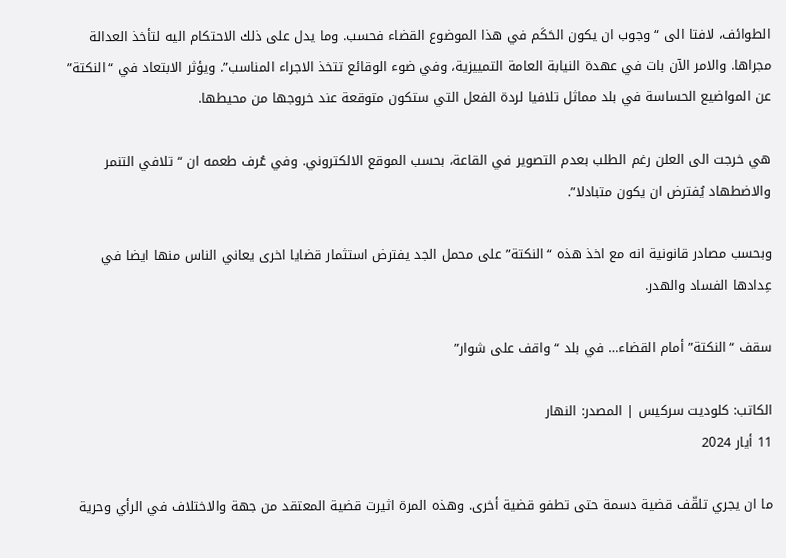الطوائف، لافتا الى “وجوب ان يكون الحَكَم في هذا الموضوع القضاء فحسب. وما يدل على ذلك الاحتكام اليه لتأخذ العدالة مجراها. والامر الآن بات في عهدة النيابة العامة التمييزية، وفي ضوء الوقائع تتخذ الاجراء المناسب”. ويؤثر الابتعاد في “النكتة” عن المواضيع الحساسة في بلد مماثل تلافيا لردة الفعل التي ستكون متوقعة عند خروجها من محيطها.

هي خرجت الى العلن رغم الطلب بعدم التصوير في القاعة، بحسب الموقع الالكتروني. وفي عُرف طعمه ان “تلافي التنمر والاضطهاد يُفترض ان يكون متبادلا”.

وبحسب مصادر قانونية انه مع اخذ هذه “النكتة” على محمل الجد يفترض استثمار قضايا اخرى يعاني الناس منها ايضا في عِدادها الفساد والهدر.

سقف “النكتة” أمام القضاء… في بلد “واقف على شوار”

الكاتب: كلوديت سركيس | المصدر: النهار
11 أيار 2024

ما ان يجري تلقّف قضية دسمة حتى تطفو قضية أخرى. وهذه المرة اثيرت قضية المعتقد من جهة والاختلاف في الرأي وحرية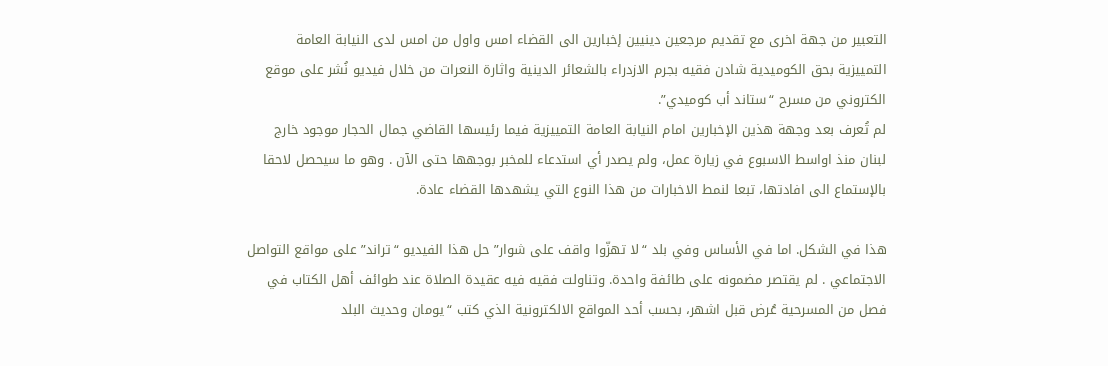التعبير من جهة اخرى مع تقديم مرجعين دينيين إخبارين الى القضاء امس واول من امس لدى النيابة العامة التمييزية بحق الكوميدية شادن فقيه بجرم الازدراء بالشعائر الدينية واثارة النعرات من خلال فيديو نُشر على موقع الكتروني من مسرح “ستاند أب كوميدي”.
لم تُعرف بعد وجهة هذين الإخبارين امام النيابة العامة التمييزية فيما رئيسها القاضي جمال الحجار موجود خارج لبنان منذ اواسط الاسبوع في زيارة عمل، ولم يصدر أي استدعاء للمخبر بوجهها حتى الآن . وهو ما سيحصل لاحقا بالإستماع الى افادتها، تبعا لنمط الاخبارات من هذا النوع التي يشهدها القضاء عادة.

هذا في الشكل. اما في الأساس وفي بلد “لا تهزّوا واقف على شوار” حل هذا الفيديو “تراند” على مواقع التواصل الاجتماعي . لم يقتصر مضمونه على طائفة واحدة. وتناولت فقيه فيه عقيدة الصلاة عند طوائف أهل الكتاب في فصل من المسرحية عُرض قبل اشهر، بحسب أحد المواقع الالكترونية الذي كتب “يومان وحديث البلد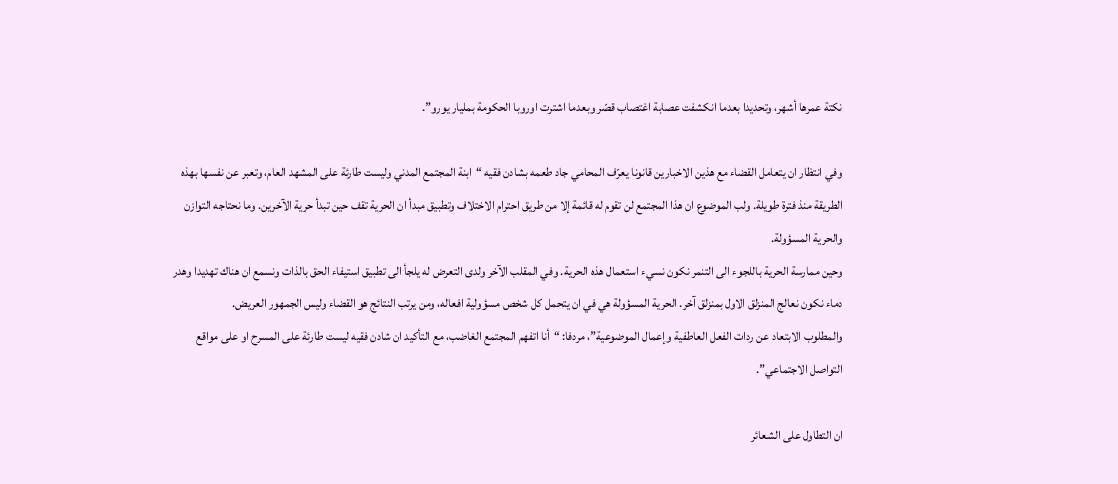نكتة عمرها أشهر، وتحديدا بعدما انكشفت عصابة اغتصاب قصّر وبعدما اشترت اوروبا الحكومة بمليار يورو”.

وفي انتظار ان يتعامل القضاء مع هذين الاخبارين قانونا يعرّف المحامي جاد طعمه بشادن فقيه “ابنة المجتمع المدني وليست طارئة على المشهد العام، وتعبر عن نفسها بهذه الطريقة منذ فترة طويلة. ولب الموضوع ان هذا المجتمع لن تقوم له قائمة إلا من طريق احترام الاختلاف وتطبيق مبدأ ان الحرية تقف حين تبدأ حرية الآخرين. وما نحتاجه التوازن والحرية المسؤولة.
وحين ممارسة الحرية باللجوء الى التنمر نكون نسيء استعمال هذه الحرية. وفي المقلب الآخر ولدى التعرض له يلجأ الى تطبيق استيفاء الحق بالذات ونسمع ان هناك تهديدا وهدر دماء نكون نعالج المنزلق الاول بمنزلق آخر. الحرية المسؤولة هي في ان يتحمل كل شخص مسؤولية افعاله، ومن يرتب النتائج هو القضاء وليس الجمهور العريض.
والمطلوب الابتعاد عن ردات الفعل العاطفية وإعمال الموضوعية”، مردفا: “أنا اتفهم المجتمع الغاضب، مع التأكيد ان شادن فقيه ليست طارئة على المسرح او على مواقع التواصل الاجتماعي”.

ان التطاول على الشعائر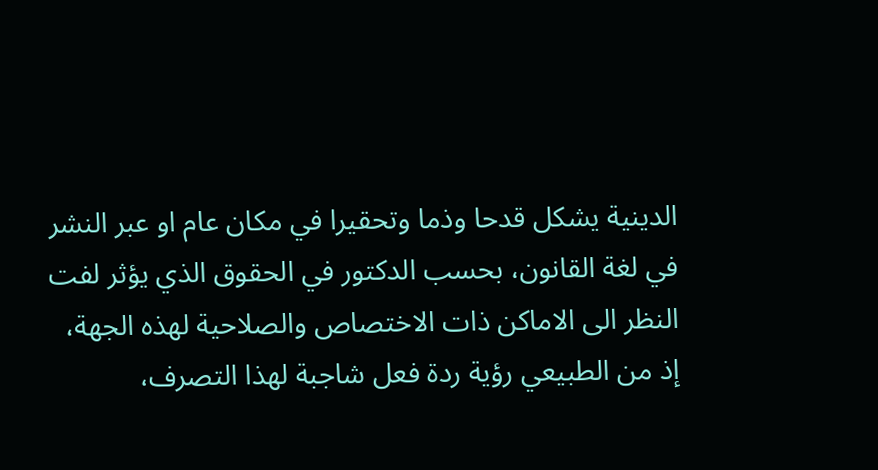الدينية يشكل قدحا وذما وتحقيرا في مكان عام او عبر النشر في لغة القانون، بحسب الدكتور في الحقوق الذي يؤثر لفت النظر الى الاماكن ذات الاختصاص والصلاحية لهذه الجهة، إذ من الطبيعي رؤية ردة فعل شاجبة لهذا التصرف،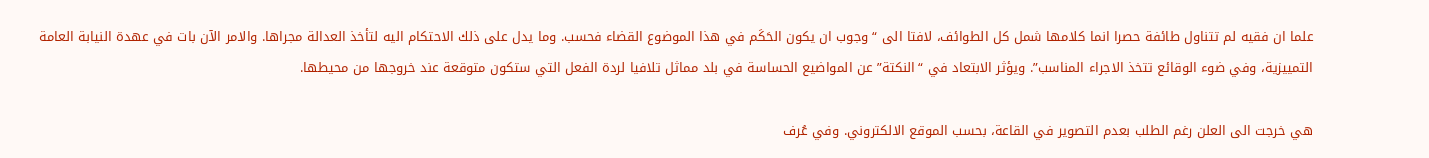علما ان فقيه لم تتناول طائفة حصرا انما كلامها شمل كل الطوائف، لافتا الى “وجوب ان يكون الحَكَم في هذا الموضوع القضاء فحسب. وما يدل على ذلك الاحتكام اليه لتأخذ العدالة مجراها. والامر الآن بات في عهدة النيابة العامة التمييزية، وفي ضوء الوقائع تتخذ الاجراء المناسب”. ويؤثر الابتعاد في “النكتة” عن المواضيع الحساسة في بلد مماثل تلافيا لردة الفعل التي ستكون متوقعة عند خروجها من محيطها.

هي خرجت الى العلن رغم الطلب بعدم التصوير في القاعة، بحسب الموقع الالكتروني. وفي عُرف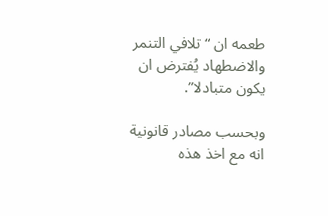طعمه ان “تلافي التنمر والاضطهاد يُفترض ان يكون متبادلا”.

وبحسب مصادر قانونية انه مع اخذ هذه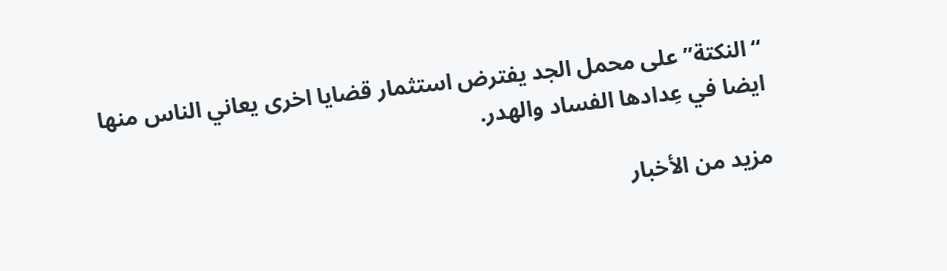“النكتة” على محمل الجد يفترض استثمار قضايا اخرى يعاني الناس منها ايضا في عِدادها الفساد والهدر.

مزيد من الأخبار